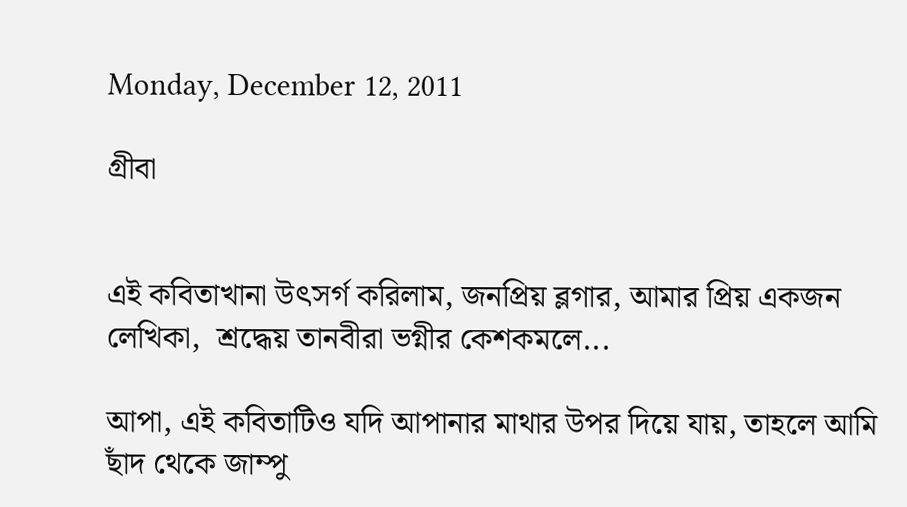Monday, December 12, 2011

গ্রীবা


এই কবিতাখানা উৎসর্গ করিলাম, জনপ্রিয় ব্লগার, আমার প্রিয় একজন লেখিকা,  শ্রদ্ধেয় তানবীরা ভগ্নীর কেশকমলে...

আপা, এই কবিতাটিও যদি আপানার মাথার উপর দিয়ে যায়, তাহলে আমি ছাঁদ থেকে জাম্পু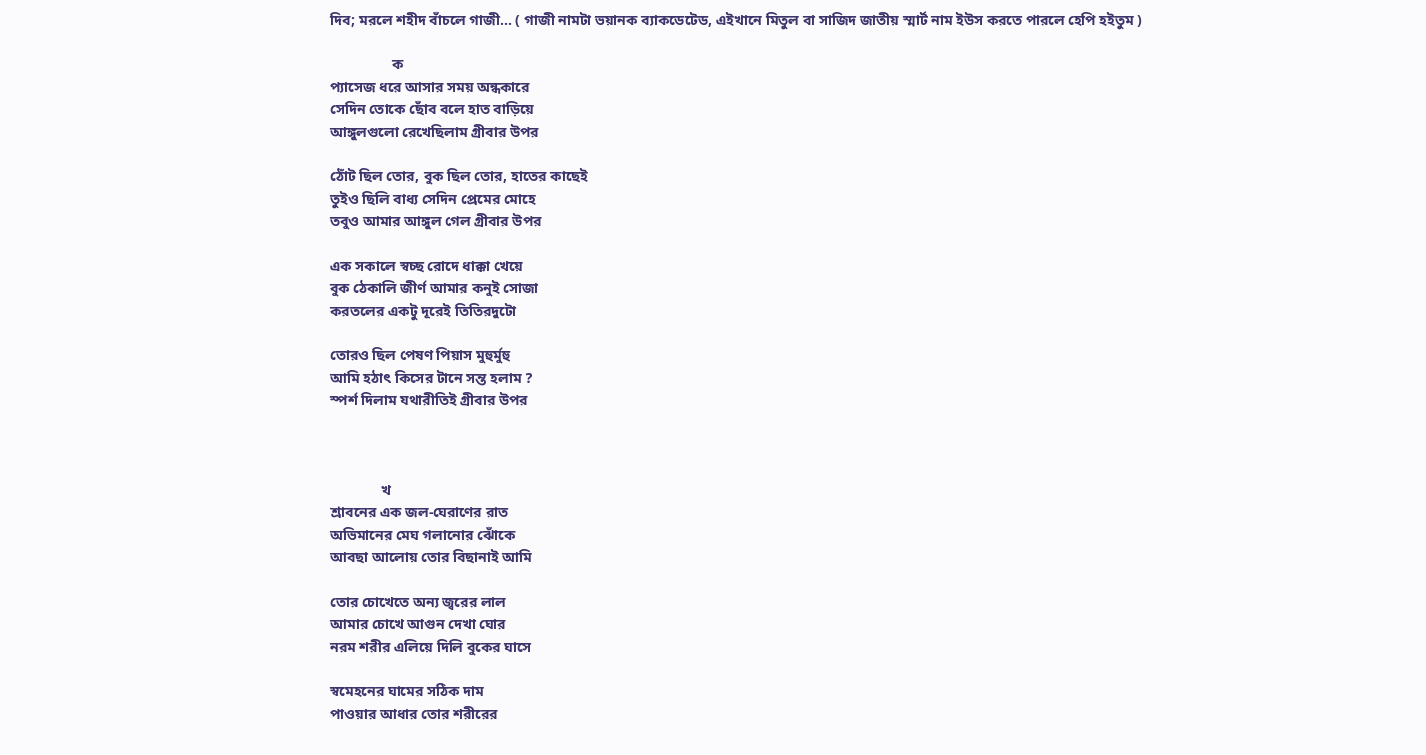দিব; মরলে শহীদ বাঁচলে গাজী... ( গাজী নামটা ভয়ানক ব্যাকডেটেড, এইখানে মিতুল বা সাজিদ জাতীয় স্মার্ট নাম ইউস করতে পারলে হেপি হইতুম )

                 ক
প্যাসেজ ধরে আসার সময় অন্ধকারে
সেদিন তোকে ছোঁব বলে হাত বাড়িয়ে
আঙ্গুলগুলো রেখেছিলাম গ্রীবার উপর

ঠোঁট ছিল তোর, বুক ছিল তোর, হাতের কাছেই
তুইও ছিলি বাধ্য সেদিন প্রেমের মোহে
তবুও আমার আঙ্গুল গেল গ্রীবার উপর

এক সকালে স্বচ্ছ রোদে ধাক্কা খেয়ে
বুক ঠেকালি জীর্ণ আমার কনুই সোজা
করতলের একটু দূরেই তিতিরদুটো

তোরও ছিল পেষণ পিয়াস মুহুর্মুহু
আমি হঠাৎ কিসের টানে সন্ত হলাম ?
স্পর্শ দিলাম যথারীতিই গ্রীবার উপর



              খ
শ্রাবনের এক জল-ঘেরাণের রাত
অভিমানের মেঘ গলানোর ঝোঁকে
আবছা আলোয় তোর বিছানাই আমি

তোর চোখেতে অন্য জ্বরের লাল
আমার চোখে আগুন দেখা ঘোর
নরম শরীর এলিয়ে দিলি বুকের ঘাসে

স্বমেহনের ঘামের সঠিক দাম
পাওয়ার আধার তোর শরীরের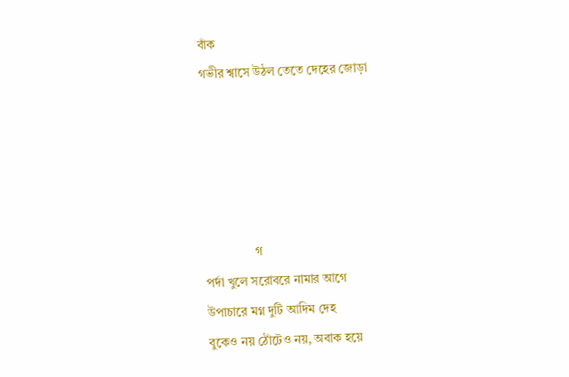বাঁক
গভীর শ্বাসে উঠল তেতে দেহের জোড়া





                গ
পর্দা খুলে সরোবরে নামার আগে
উপাচারে মগ্ন দুটি আদিম দেহ
বুকেও নয় ঠোঁটেও নয়, অবাক হয়ে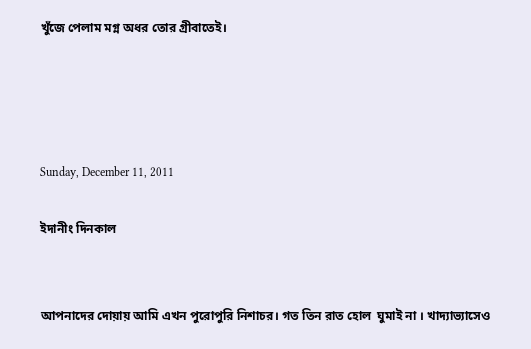খুঁজে পেলাম মগ্ন অধর তোর গ্রীবাতেই।




Sunday, December 11, 2011

ইদানীং দিনকাল


আপনাদের দোয়ায় আমি এখন পুরোপুরি নিশাচর। গত তিন রাত হোল  ঘুমাই না । খাদ্যাভ্যাসেও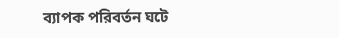ব্যাপক পরিবর্তন ঘটে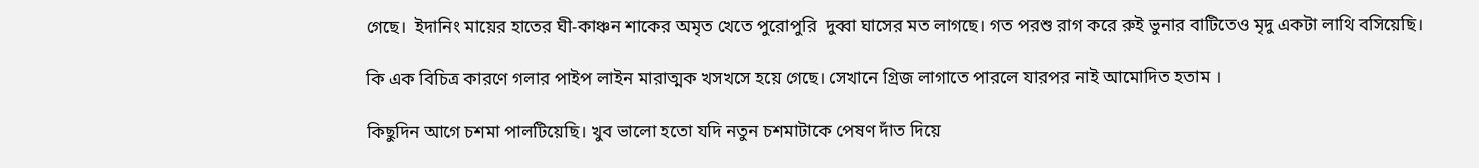গেছে।  ইদানিং মায়ের হাতের ঘী-কাঞ্চন শাকের অমৃত খেতে পুরোপুরি  দুব্বা ঘাসের মত লাগছে। গত পরশু রাগ করে রুই ভুনার বাটিতেও মৃদু একটা লাথি বসিয়েছি।

কি এক বিচিত্র কারণে গলার পাইপ লাইন মারাত্মক খসখসে হয়ে গেছে। সেখানে গ্রিজ লাগাতে পারলে যারপর নাই আমোদিত হতাম ।

কিছুদিন আগে চশমা পালটিয়েছি। খুব ভালো হতো যদি নতুন চশমাটাকে পেষণ দাঁত দিয়ে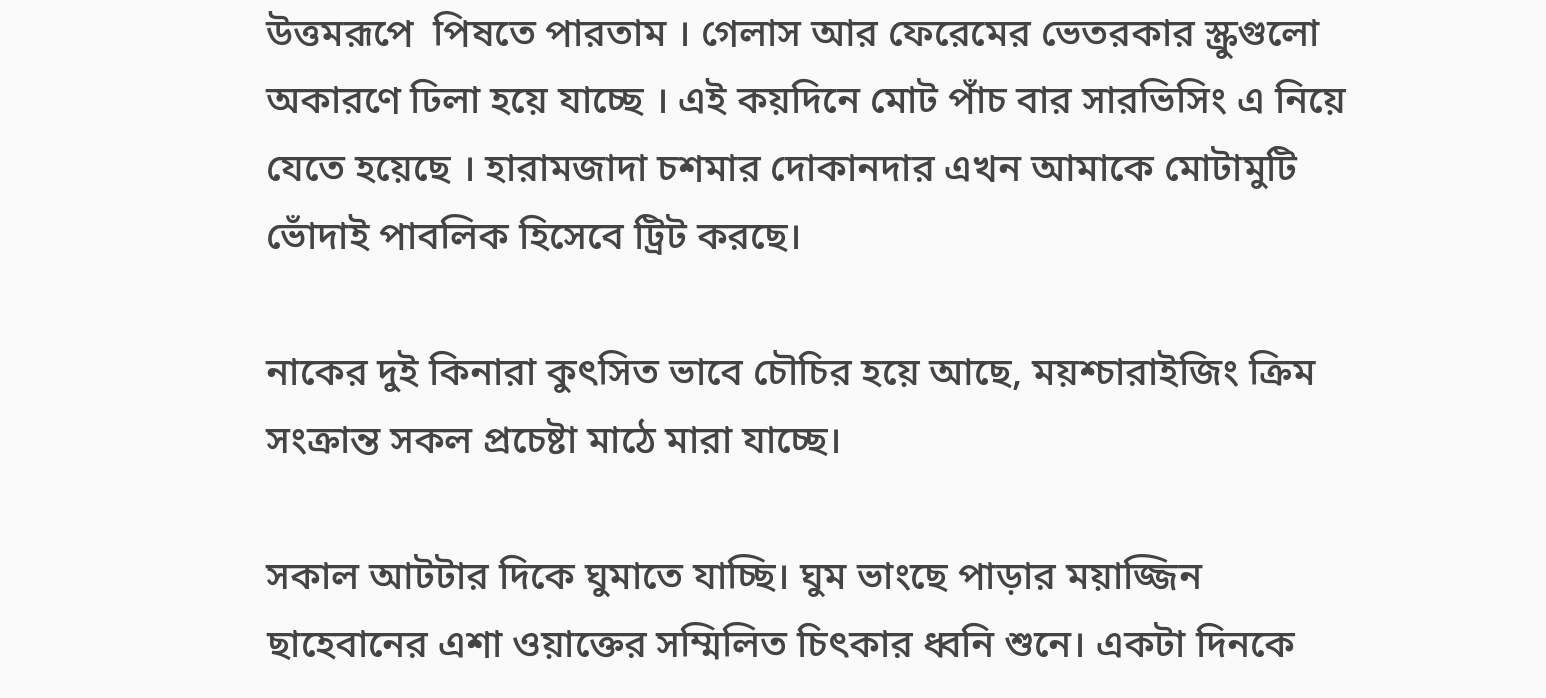উত্তমরূপে  পিষতে পারতাম । গেলাস আর ফেরেমের ভেতরকার স্ক্রুগুলো অকারণে ঢিলা হয়ে যাচ্ছে । এই কয়দিনে মোট পাঁচ বার সারভিসিং এ নিয়ে যেতে হয়েছে । হারামজাদা চশমার দোকানদার এখন আমাকে মোটামুটি ভোঁদাই পাবলিক হিসেবে ট্রিট করছে।

নাকের দুই কিনারা কুৎসিত ভাবে চৌচির হয়ে আছে, ময়শ্চারাইজিং ক্রিম সংক্রান্ত সকল প্রচেষ্টা মাঠে মারা যাচ্ছে।

সকাল আটটার দিকে ঘুমাতে যাচ্ছি। ঘুম ভাংছে পাড়ার ময়াজ্জিন ছাহেবানের এশা ওয়াক্তের সম্মিলিত চিৎকার ধ্বনি শুনে। একটা দিনকে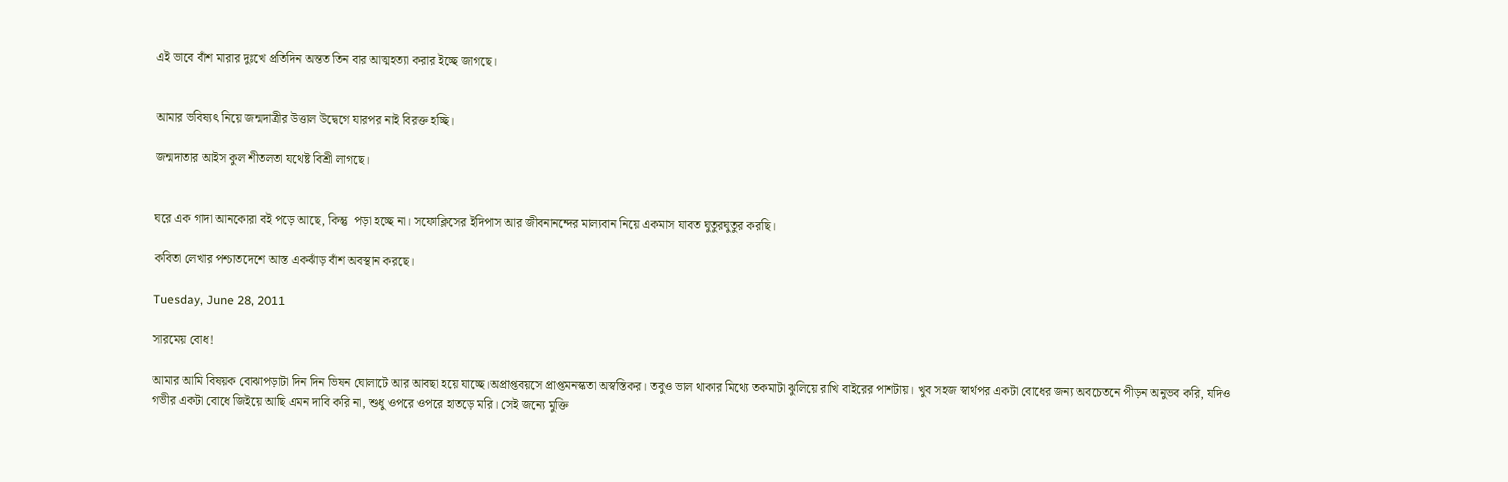এই ভাবে বাঁশ মারার দুঃখে প্রতিদিন অন্তত তিন বার আত্মহত্যা করার ইচ্ছে জাগছে।


আমার ভবিষ্যৎ নিয়ে জন্মদাত্রীর উত্তাল উদ্বেগে যারপর নাই বিরক্ত হচ্ছি।

জন্মদাতার আইস কুল শীতলতা যথেষ্ট বিশ্রী লাগছে।


ঘরে এক গাদা আনকোরা বই পড়ে আছে, কিন্তু  পড়া হচ্ছে না। সফোক্লিসের ইদিপাস আর জীবনানন্দের মাল্যবান নিয়ে একমাস যাবত ঘুতুরঘুতুর করছি।

কবিতা লেখার পশ্চাতদেশে আস্ত একঝাঁড় বাঁশ অবস্থান করছে।

Tuesday, June 28, 2011

সারমেয় বোধ!

আমার আমি বিষয়ক বোঝাপড়াটা দিন দিন ভিষন ঘোলাটে আর আবছা হয়ে যাচ্ছে।অপ্রাপ্তবয়সে প্রাপ্তমনস্কতা অস্বস্তিকর। তবুও ভাল থাকার মিথ্যে তকমাটা ঝুলিয়ে রাখি বাইরের পাশটায়। খুব সহজ স্বার্থপর একটা বোধের জন্য অবচেতনে পীড়ন অনুভব করি, যদিও গভীর একটা বোধে জিইয়ে আছি এমন দাবি করি না, শুধু ওপরে ওপরে হাতড়ে মরি। সেই জন্যে মুক্তি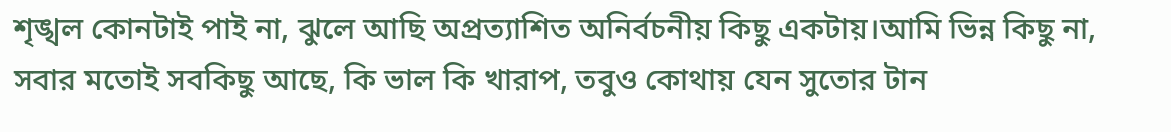শৃঙ্খল কোনটাই পাই না, ঝুলে আছি অপ্রত্যাশিত অনির্বচনীয় কিছু একটায়।আমি ভিন্ন কিছু না, সবার মতোই সবকিছু আছে, কি ভাল কি খারাপ, তবুও কোথায় যেন সুতোর টান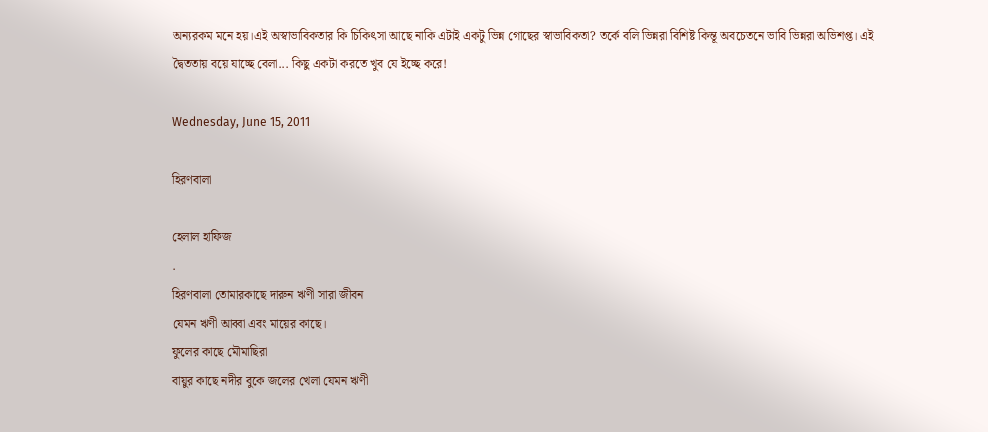অন্যরকম মনে হয়।এই অস্বাভাবিকতার কি চিকিত্‍সা আছে নাকি এটাই একটু ভিন্ন গোছের স্বাভাবিকতা? তর্কে বলি ভিন্নরা বিশিষ্ট কিন্তূ অবচেতনে ভাবি ভিন্নরা অভিশপ্ত। এই দ্বৈততায় বয়ে যাচ্ছে বেলা... কিছু একটা করতে খুব যে ইচ্ছে করে!

Wednesday, June 15, 2011

হিরণবালা

হেলাল হাফিজ
.
হিরণবালা তোমারকাছে দারুন ঋণী সারা জীবন
যেমন ঋণী আব্বা এবং মায়ের কাছে।
ফুলের কাছে মৌমাছিরা
বায়ুর কাছে নদীর বুকে জলের খেলা যেমন ঋণী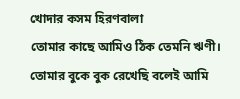খোদার কসম হিরণবালা
তোমার কাছে আমিও ঠিক তেমনি ঋণী।
তোমার বুকে বুক রেখেছি বলেই আমি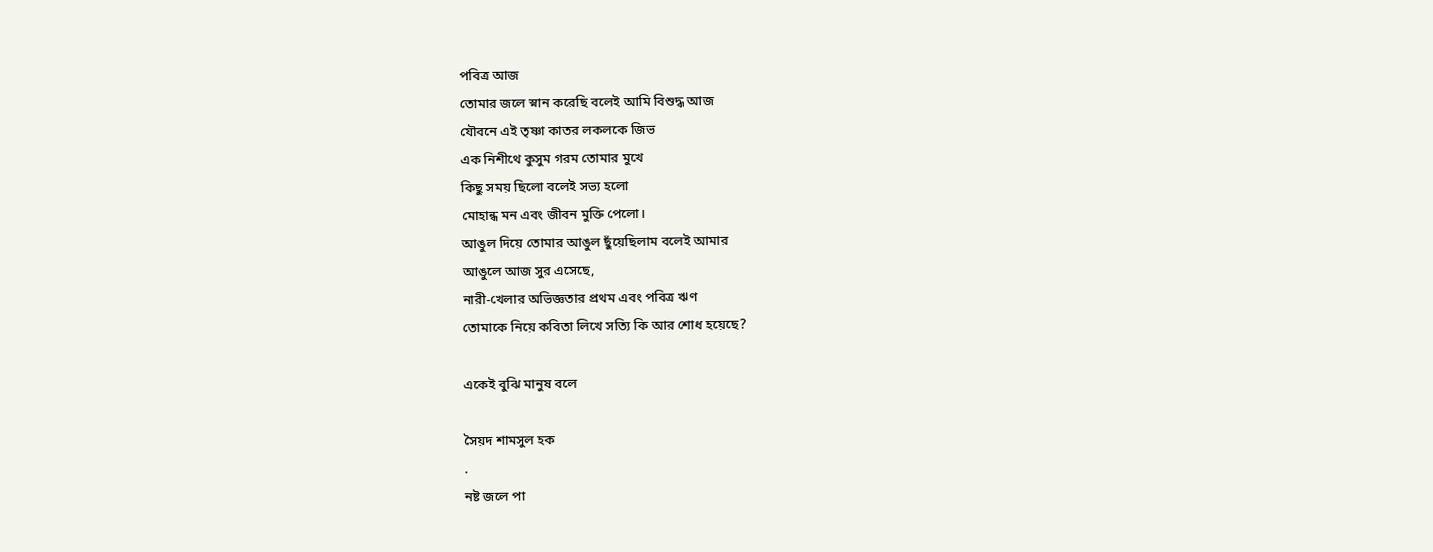পবিত্র আজ
তোমার জলে স্নান করেছি বলেই আমি বিশুদ্ধ আজ
যৌবনে এই তৃষ্ণা কাতর লকলকে জিভ
এক নিশীথে কুসুম গরম তোমার মুখে
কিছু সময় ছিলো বলেই সভ্য হলো
মোহান্ধ মন এবং জীবন মুক্তি পেলো।
আঙুল দিয়ে তোমার আঙুল ছুঁয়েছিলাম বলেই আমার
আঙুলে আজ সুর এসেছে,
নারী-খেলার অভিজ্ঞতার প্রথম এবং পবিত্র ঋণ
তোমাকে নিয়ে কবিতা লিখে সত্যি কি আর শোধ হয়েছে?

একেই বুঝি মানুষ বলে

সৈয়দ শামসুল হক
.
নষ্ট জলে পা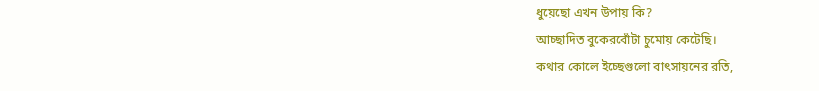ধুয়েছো এখন উপায় কি?
আচ্ছাদিত বুকেরবোঁটা চুমোয় কেটেছি।
কথার কোলে ইচ্ছেগুলো বাৎসায়নের রতি,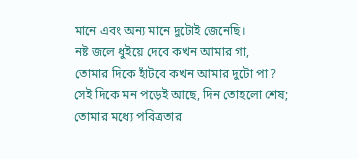মানে এবং অন্য মানে দুটোই জেনেছি।
নষ্ট জলে ধুইয়ে দেবে কখন আমার গা,
তোমার দিকে হাঁটবে কখন আমার দুটো পা?
সেই দিকে মন পড়েই আছে, দিন তোহলো শেষ;
তোমার মধ্যে পবিত্রতার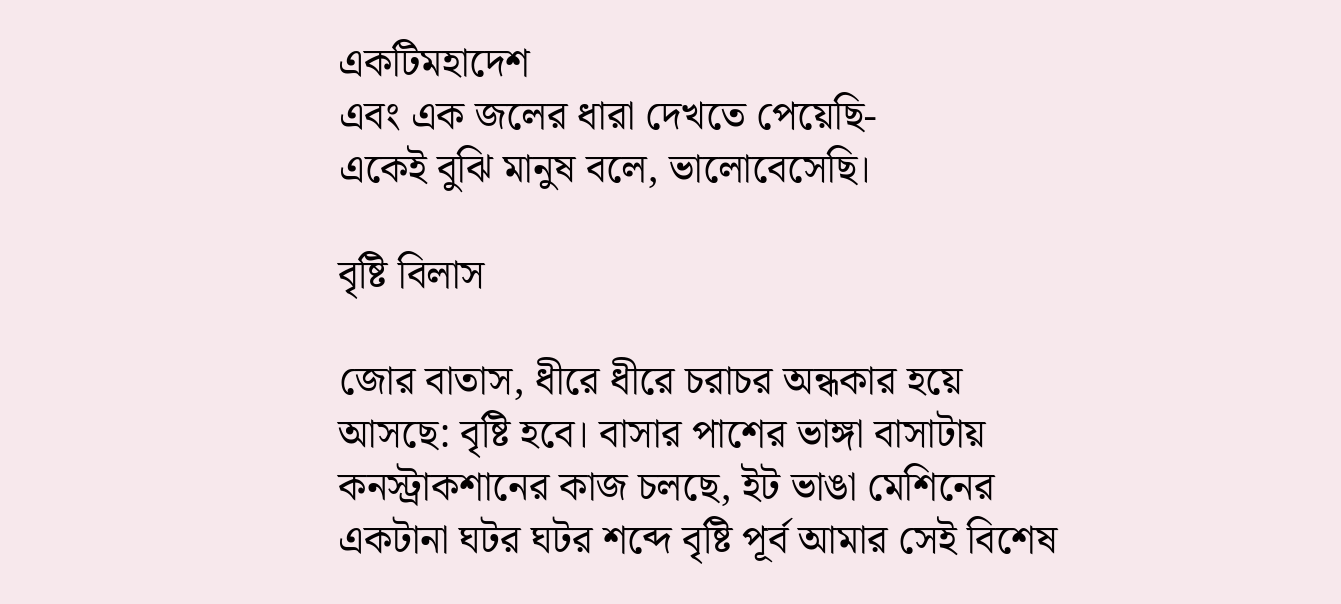একটিমহাদেশ
এবং এক জলের ধারা দেখতে পেয়েছি-
একেই বুঝি মানুষ বলে, ভালোবেসেছি।

বৃষ্টি বিলাস

জোর বাতাস, ধীরে ধীরে চরাচর অন্ধকার হয়ে আসছে: বৃষ্টি হবে। বাসার পাশের ভাঙ্গা বাসাটায় কনস্ট্রাকশানের কাজ চলছে, ইট ভাঙা মেশিনের একটানা ঘটর ঘটর শব্দে বৃষ্টি পূর্ব আমার সেই বিশেষ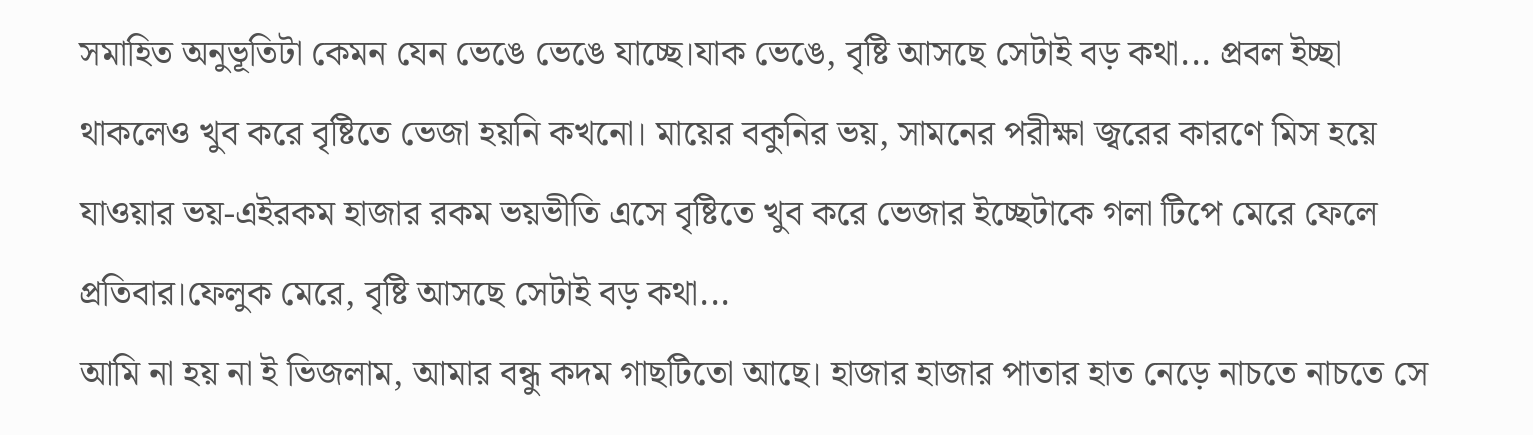সমাহিত অনুভূতিটা কেমন যেন ভেঙে ভেঙে যাচ্ছে।যাক ভেঙে, বৃষ্টি আসছে সেটাই বড় কথা... প্রবল ইচ্ছা থাকলেও খুব করে বৃষ্টিতে ভেজা হয়নি কখনো। মায়ের বকুনির ভয়, সামনের পরীক্ষা জ্বরের কারণে মিস হয়ে যাওয়ার ভয়-এইরকম হাজার রকম ভয়ভীতি এসে বৃষ্টিতে খুব করে ভেজার ইচ্ছেটাকে গলা টিপে মেরে ফেলে প্রতিবার।ফেলুক মেরে, বৃষ্টি আসছে সেটাই বড় কথা...
আমি না হয় না ই ভিজলাম, আমার বন্ধু কদম গাছটিতো আছে। হাজার হাজার পাতার হাত নেড়ে নাচতে নাচতে সে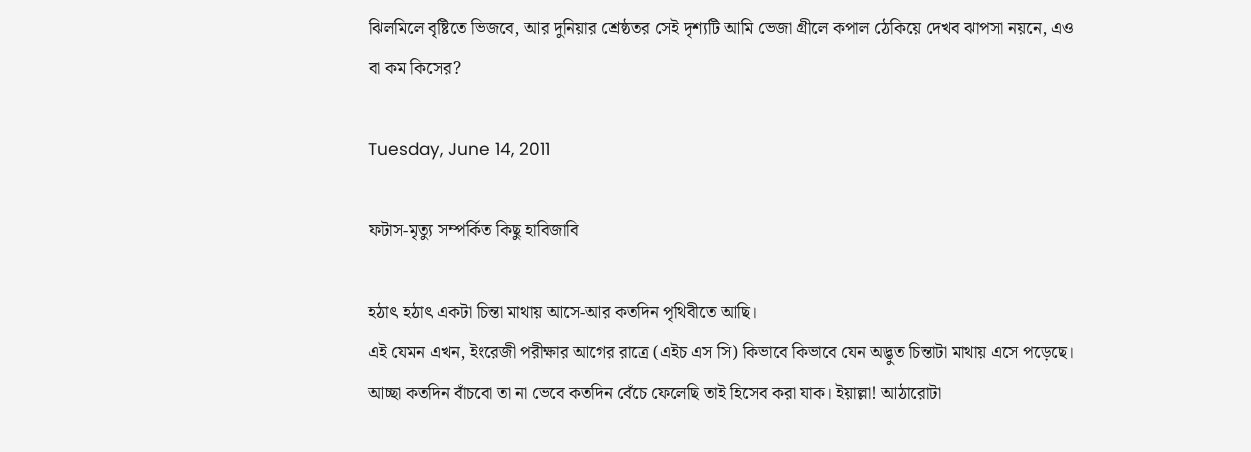ঝিলমিলে বৃষ্টিতে ভিজবে, আর দুনিয়ার শ্রেষ্ঠতর সেই দৃশ্যটি আমি ভেজা গ্রীলে কপাল ঠেকিয়ে দেখব ঝাপসা নয়নে, এও বা কম কিসের?

Tuesday, June 14, 2011

ফটাস-মৃত্যু সম্পর্কিত কিছু হাবিজাবি

হঠাত্‍ হঠাত্‍ একটা চিন্তা মাথায় আসে-আর কতদিন পৃথিবীতে আছি।
এই যেমন এখন, ইংরেজী পরীক্ষার আগের রাত্রে (এইচ এস সি) কিভাবে কিভাবে যেন অদ্ভুত চিন্তাটা মাথায় এসে পড়েছে।
আচ্ছা কতদিন বাঁচবো তা না ভেবে কতদিন বেঁচে ফেলেছি তাই হিসেব করা যাক। ইয়াল্লা! আঠারোটা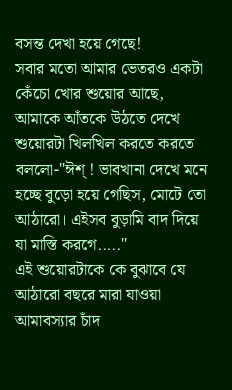বসন্ত দেখা হয়ে গেছে!
সবার মতো আমার ভেতরও একটা কেঁচো খোর শুয়োর আছে, আমাকে আঁতকে উঠতে দেখে শুয়োরটা খিলখিল করতে করতে বললো-"ঈশ্ ! ভাবখানা দেখে মনে হচ্ছে বুড়ো হয়ে গেছিস, মোটে তো আঠারো। এইসব বুড়ামি বাদ দিয়ে যা মাস্তি করগে....."
এই শুয়োরটাকে কে বুঝাবে যে আঠারো বছরে মারা যাওয়া আমাবস্যার চাঁদ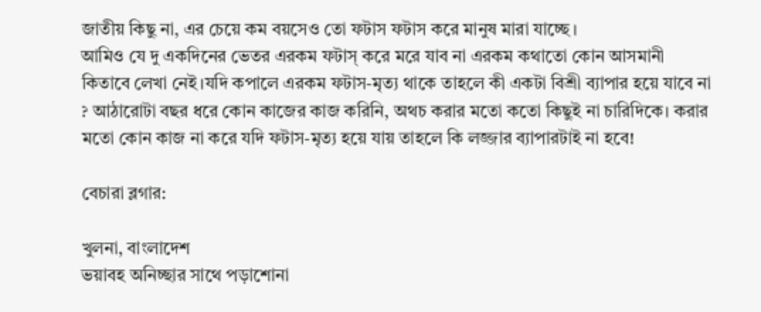জাতীয় কিছু না, এর চেয়ে কম বয়সেও তো ফটাস ফটাস করে মানুষ মারা যাচ্ছে।
আমিও যে দু একদিনের ভেতর এরকম ফটাস্ করে মরে যাব না এরকম কথাতো কোন আসমানী কিতাবে লেখা নেই।যদি কপালে এরকম ফটাস-মৃত্য থাকে তাহলে কী একটা বিশ্রী ব্যাপার হয়ে যাবে না ? আঠারোটা বছর ধরে কোন কাজের কাজ করিনি, অথচ করার মতো কতো কিছুই না চারিদিকে। করার মতো কোন কাজ না করে যদি ফটাস-মৃত্য হয়ে যায় তাহলে কি লজ্জার ব্যাপারটাই না হবে!

বেচারা ব্লগার:

খুলনা, বাংলাদেশ
ভয়াবহ অনিচ্ছার সাথে পড়াশোনা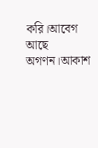করি।আবেগ আছে অগণন।আকাশ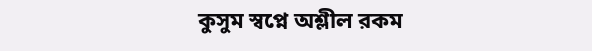কুসুম স্বপ্নে অশ্লীল রকম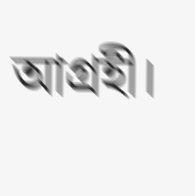আগ্রহী।